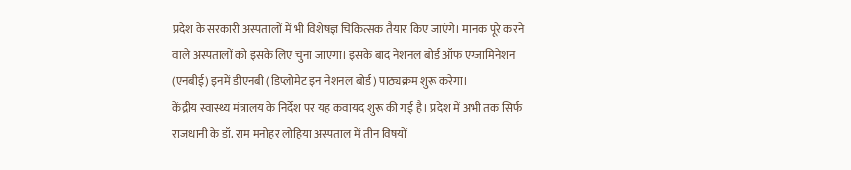प्रदेश के सरकारी अस्पतालों में भी विशेषज्ञ चिकित्सक तैयार किए जाएंगे। मानक पूरे करने वाले अस्पतालों को इसके लिए चुना जाएगा। इसके बाद नेशनल बोर्ड ऑफ एग्जामिनेशन (एनबीई) इनमें डीएनबी (डिप्लोमेट इन नेशनल बोर्ड) पाठ्यक्रम शुरू करेगा।
केंद्रीय स्वास्थ्य मंत्रालय के निर्देश पर यह कवायद शुरू की गई है। प्रदेश में अभी तक सिर्फ राजधानी के डॉ. राम मनोहर लोहिया अस्पताल में तीन विषयों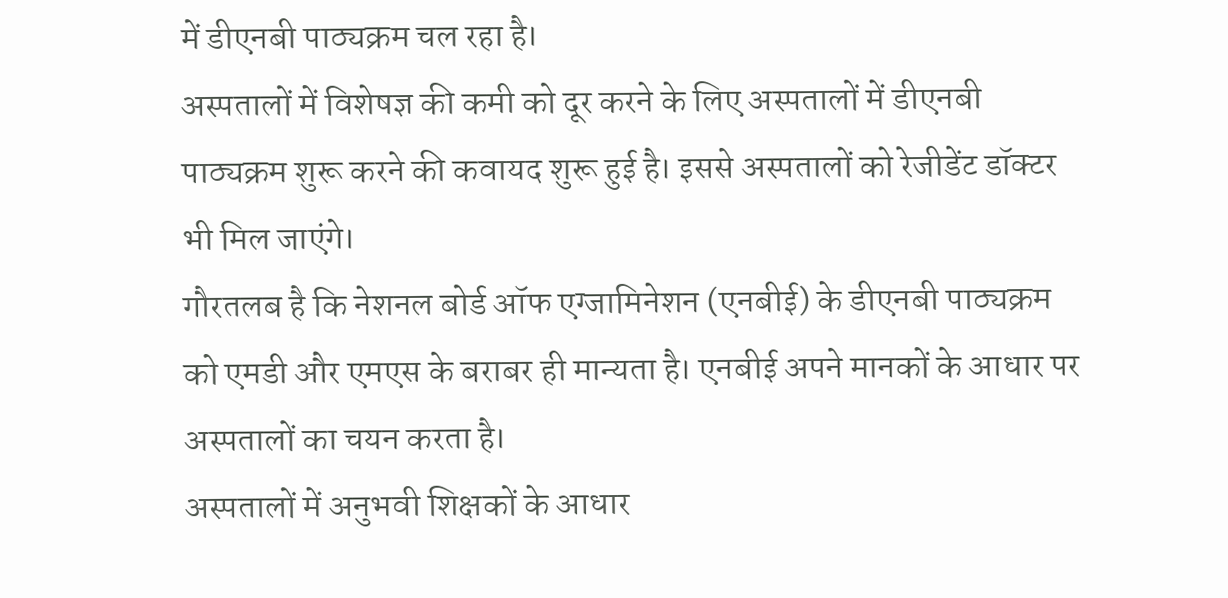में डीएनबी पाठ्यक्रम चल रहा है।
अस्पतालों में विशेषज्ञ की कमी को दूर करने के लिए अस्पतालों में डीएनबी पाठ्यक्रम शुरू करने की कवायद शुरू हुई है। इससे अस्पतालों को रेजीडेंट डॉक्टर भी मिल जाएंगे।
गौरतलब है कि नेशनल बोर्ड ऑफ एग्जामिनेशन (एनबीई) के डीएनबी पाठ्यक्रम को एमडी और एमएस के बराबर ही मान्यता है। एनबीई अपने मानकों के आधार पर अस्पतालों का चयन करता है।
अस्पतालों में अनुभवी शिक्षकों के आधार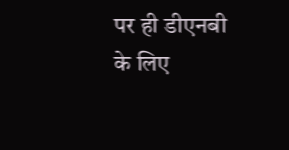पर ही डीएनबी के लिए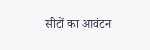सीटों का आवंटन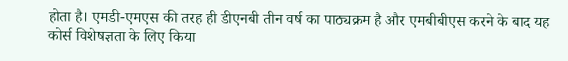होता है। एमडी-एमएस की तरह ही डीएनबी तीन वर्ष का पाठ्यक्रम है और एमबीबीएस करने के बाद यह कोर्स विशेषज्ञता के लिए किया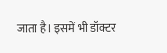जाता है। इसमें भी डॉक्टर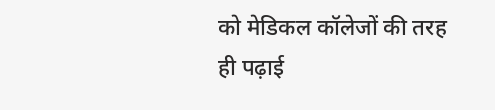को मेडिकल कॉलेजों की तरह ही पढ़ाई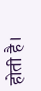होती है।